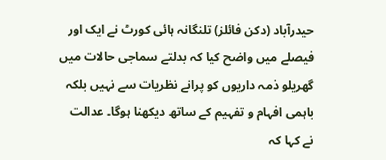حیدرآباد (دکن فائلز) تلنگانہ ہائی کورٹ نے ایک اور فیصلے میں واضح کیا کہ بدلتے سماجی حالات میں گھریلو ذمہ داریوں کو پرانے نظریات سے نہیں بلکہ باہمی افہام و تفہیم کے ساتھ دیکھنا ہوگا۔ عدالت نے کہا کہ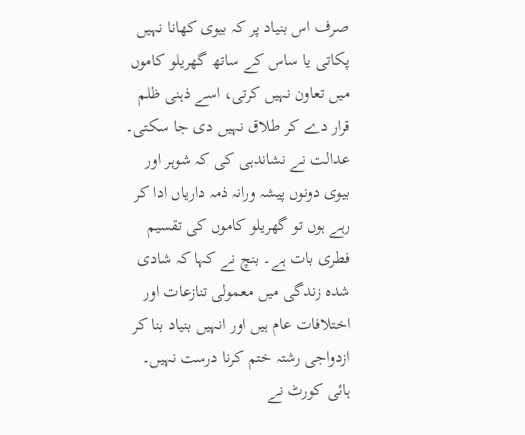صرف اس بنیاد پر کہ بیوی کھانا نہیں پکاتی یا ساس کے ساتھ گھریلو کاموں میں تعاون نہیں کرتی، اسے ذہنی ظلم قرار دے کر طلاق نہیں دی جا سکتی۔
عدالت نے نشاندہی کی کہ شوہر اور بیوی دونوں پیشہ ورانہ ذمہ داریاں ادا کر رہے ہوں تو گھریلو کاموں کی تقسیم فطری بات ہے۔ بنچ نے کہا کہ شادی شدہ زندگی میں معمولی تنازعات اور اختلافات عام ہیں اور انہیں بنیاد بنا کر ازدواجی رشتہ ختم کرنا درست نہیں۔
ہائی کورٹ نے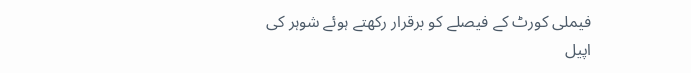فیملی کورٹ کے فیصلے کو برقرار رکھتے ہوئے شوہر کی اپیل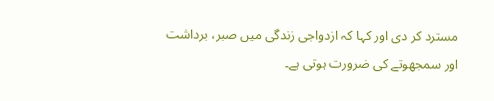مسترد کر دی اور کہا کہ ازدواجی زندگی میں صبر، برداشت اور سمجھوتے کی ضرورت ہوتی ہے۔